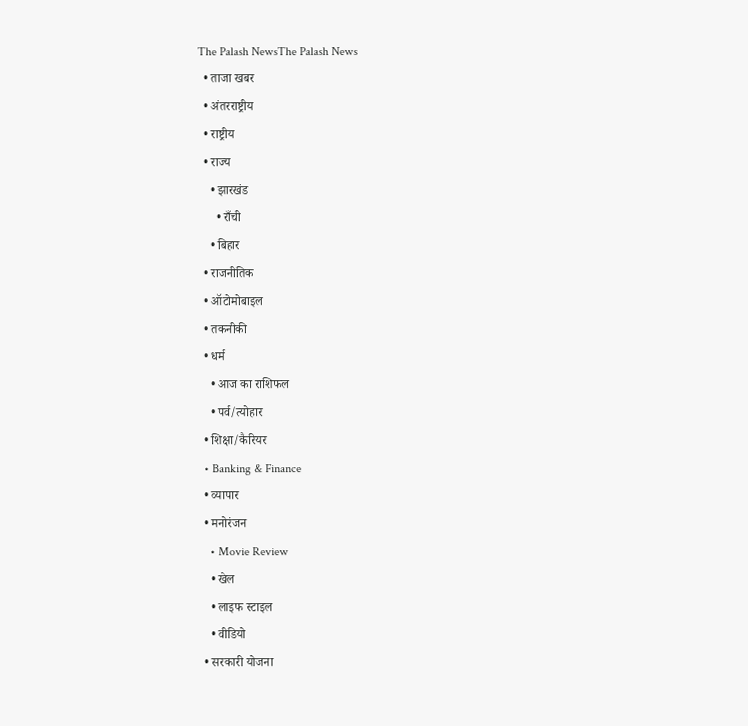The Palash NewsThe Palash News
  • ताजा खबर
  • अंतरराष्ट्रीय
  • राष्ट्रीय
  • राज्य
    • झारखंड
      • राँची
    • बिहार
  • राजनीतिक
  • ऑटोमोबाइल
  • तकनीकी
  • धर्म
    • आज का राशिफल
    • पर्व/त्योहार
  • शिक्षा/कैरियर
  • Banking & Finance
  • व्यापार
  • मनोरंजन
    • Movie Review
    • खेल
    • लाइफ स्टाइल
    • वीडियो
  • सरकारी योजना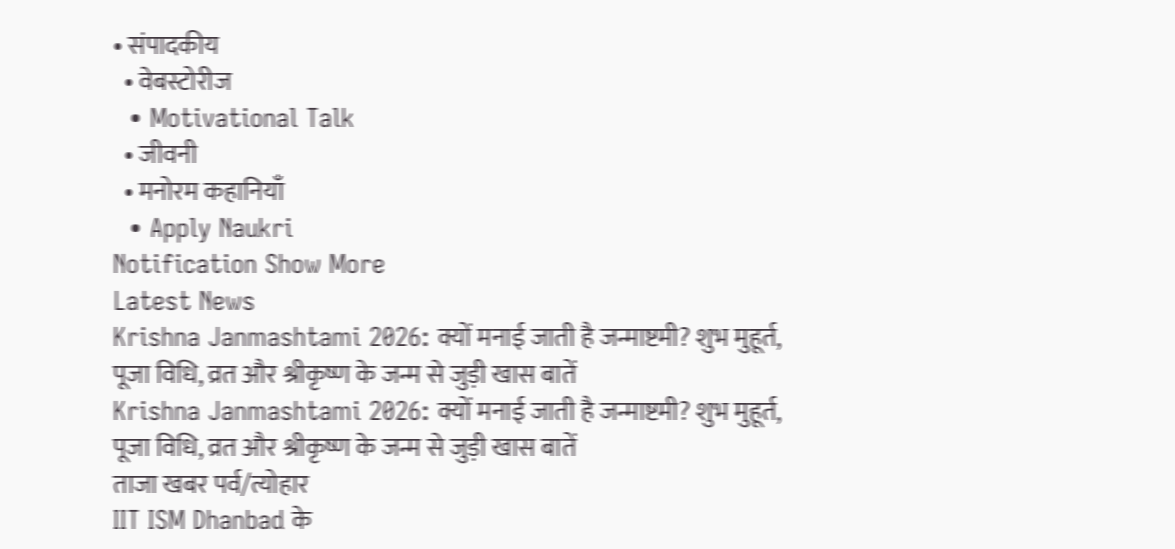• संपादकीय
  • वेबस्टोरीज
  • Motivational Talk
  • जीवनी
  • मनोरम कहानियाँ
  • Apply Naukri
Notification Show More
Latest News
Krishna Janmashtami 2026: क्यों मनाई जाती है जन्माष्टमी? शुभ मुहूर्त, पूजा विधि, व्रत और श्रीकृष्ण के जन्म से जुड़ी खास बातें
Krishna Janmashtami 2026: क्यों मनाई जाती है जन्माष्टमी? शुभ मुहूर्त, पूजा विधि, व्रत और श्रीकृष्ण के जन्म से जुड़ी खास बातें
ताजा खबर पर्व/त्योहार
IIT ISM Dhanbad के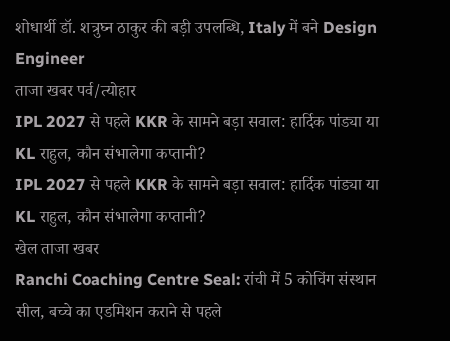शोधार्थी डॉ. शत्रुघ्न ठाकुर की बड़ी उपलब्धि, Italy में बने Design Engineer
ताजा खबर पर्व/त्योहार
IPL 2027 से पहले KKR के सामने बड़ा सवाल: हार्दिक पांड्या या KL राहुल, कौन संभालेगा कप्तानी?
IPL 2027 से पहले KKR के सामने बड़ा सवाल: हार्दिक पांड्या या KL राहुल, कौन संभालेगा कप्तानी?
खेल ताजा खबर
Ranchi Coaching Centre Seal: रांची में 5 कोचिंग संस्थान सील, बच्चे का एडमिशन कराने से पहले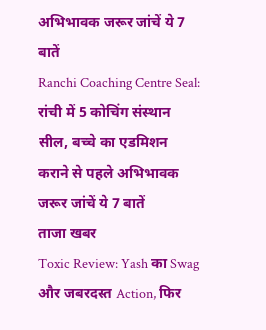अभिभावक जरूर जांचें ये 7 बातें
Ranchi Coaching Centre Seal: रांची में 5 कोचिंग संस्थान सील, बच्चे का एडमिशन कराने से पहले अभिभावक जरूर जांचें ये 7 बातें
ताजा खबर
Toxic Review: Yash का Swag और जबरदस्त Action, फिर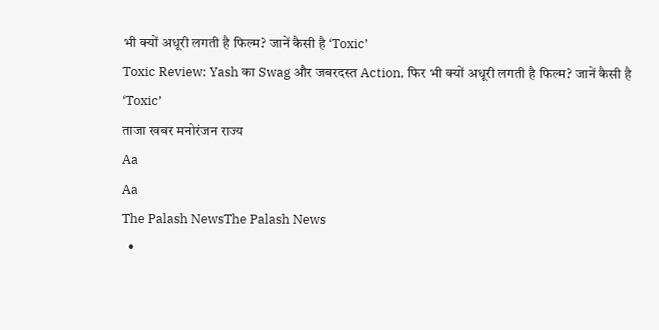भी क्यों अधूरी लगती है फिल्म? जानें कैसी है ‘Toxic’
Toxic Review: Yash का Swag और जबरदस्त Action, फिर भी क्यों अधूरी लगती है फिल्म? जानें कैसी है ‘Toxic’
ताजा खबर मनोरंजन राज्य
Aa
Aa
The Palash NewsThe Palash News
  •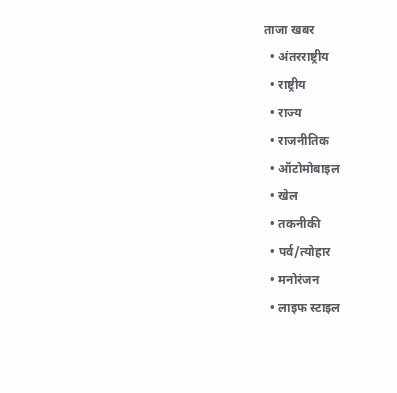ताजा खबर
  • अंतरराष्ट्रीय
  • राष्ट्रीय
  • राज्य
  • राजनीतिक
  • ऑटोमोबाइल
  • खेल
  • तकनीकी
  • पर्व/त्योहार
  • मनोरंजन
  • लाइफ स्टाइल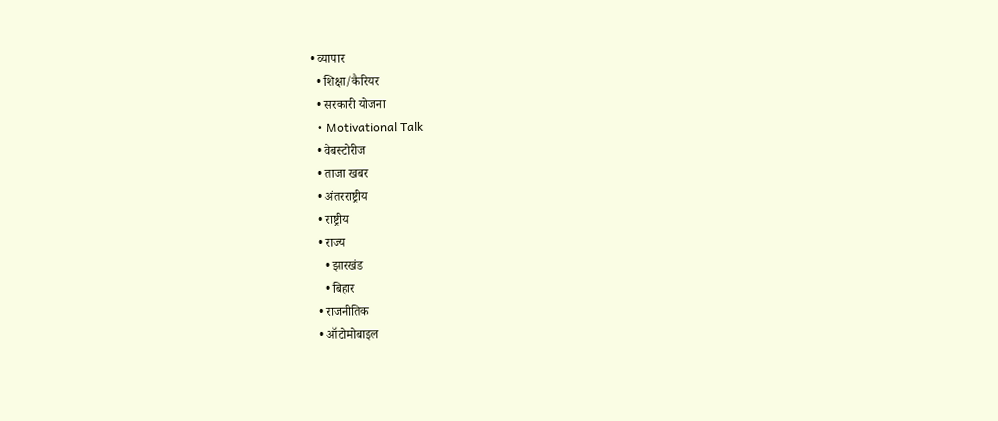• व्यापार
  • शिक्षा/कैरियर
  • सरकारी योजना
  • Motivational Talk
  • वेबस्टोरीज
  • ताजा खबर
  • अंतरराष्ट्रीय
  • राष्ट्रीय
  • राज्य
    • झारखंड
    • बिहार
  • राजनीतिक
  • ऑटोमोबाइल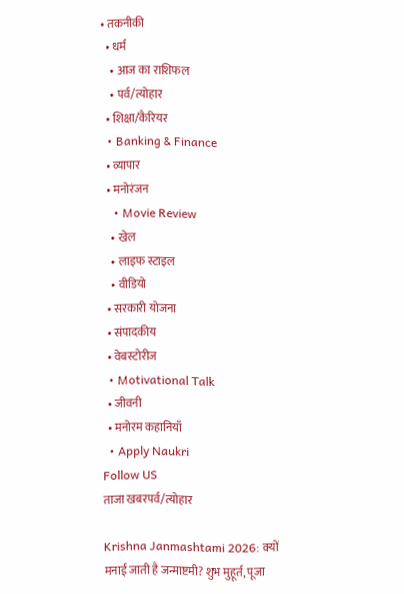• तकनीकी
  • धर्म
    • आज का राशिफल
    • पर्व/त्योहार
  • शिक्षा/कैरियर
  • Banking & Finance
  • व्यापार
  • मनोरंजन
    • Movie Review
    • खेल
    • लाइफ स्टाइल
    • वीडियो
  • सरकारी योजना
  • संपादकीय
  • वेबस्टोरीज
  • Motivational Talk
  • जीवनी
  • मनोरम कहानियाँ
  • Apply Naukri
Follow US
ताजा खबरपर्व/त्योहार

Krishna Janmashtami 2026: क्यों मनाई जाती है जन्माष्टमी? शुभ मुहूर्त, पूजा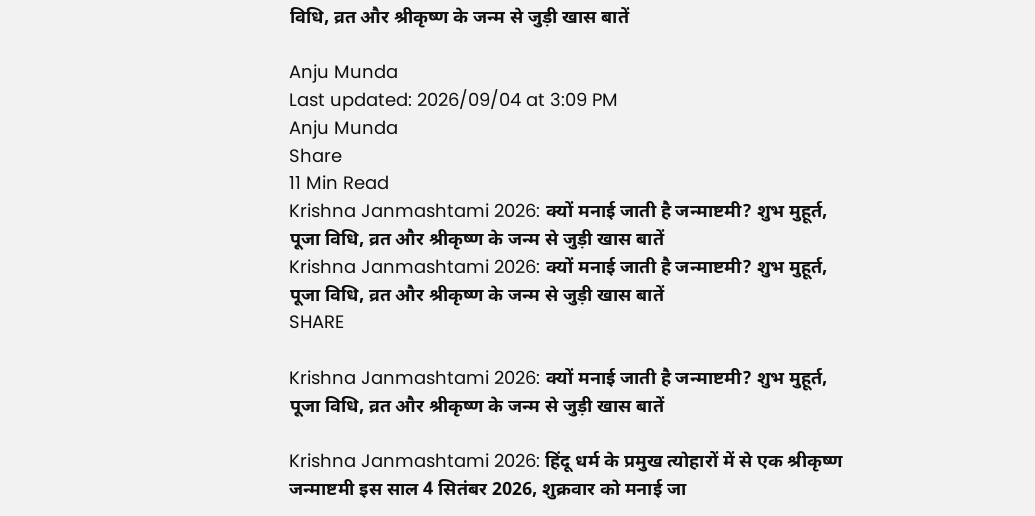विधि, व्रत और श्रीकृष्ण के जन्म से जुड़ी खास बातें

Anju Munda
Last updated: 2026/09/04 at 3:09 PM
Anju Munda
Share
11 Min Read
Krishna Janmashtami 2026: क्यों मनाई जाती है जन्माष्टमी? शुभ मुहूर्त, पूजा विधि, व्रत और श्रीकृष्ण के जन्म से जुड़ी खास बातें
Krishna Janmashtami 2026: क्यों मनाई जाती है जन्माष्टमी? शुभ मुहूर्त, पूजा विधि, व्रत और श्रीकृष्ण के जन्म से जुड़ी खास बातें
SHARE

Krishna Janmashtami 2026: क्यों मनाई जाती है जन्माष्टमी? शुभ मुहूर्त, पूजा विधि, व्रत और श्रीकृष्ण के जन्म से जुड़ी खास बातें

Krishna Janmashtami 2026: हिंदू धर्म के प्रमुख त्योहारों में से एक श्रीकृष्ण जन्माष्टमी इस साल 4 सितंबर 2026, शुक्रवार को मनाई जा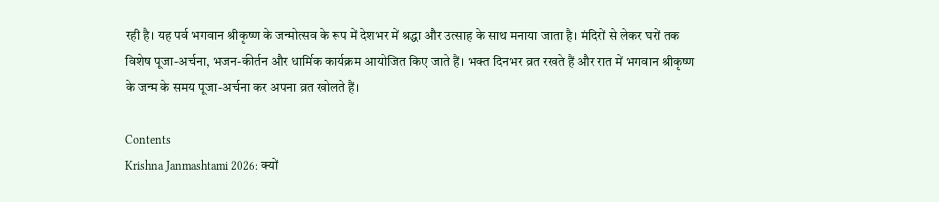रही है। यह पर्व भगवान श्रीकृष्ण के जन्मोत्सव के रूप में देशभर में श्रद्धा और उत्साह के साथ मनाया जाता है। मंदिरों से लेकर घरों तक विशेष पूजा-अर्चना, भजन-कीर्तन और धार्मिक कार्यक्रम आयोजित किए जाते हैं। भक्त दिनभर व्रत रखते हैं और रात में भगवान श्रीकृष्ण के जन्म के समय पूजा-अर्चना कर अपना व्रत खोलते हैं।

Contents
Krishna Janmashtami 2026: क्यों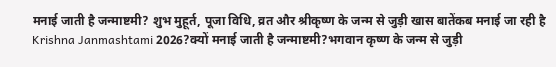मनाई जाती है जन्माष्टमी? शुभ मुहूर्त, पूजा विधि, व्रत और श्रीकृष्ण के जन्म से जुड़ी खास बातेंकब मनाई जा रही है Krishna Janmashtami 2026?क्यों मनाई जाती है जन्माष्टमी?भगवान कृष्ण के जन्म से जुड़ी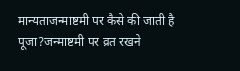मान्यताजन्माष्टमी पर कैसे की जाती है पूजा?जन्माष्टमी पर व्रत रखने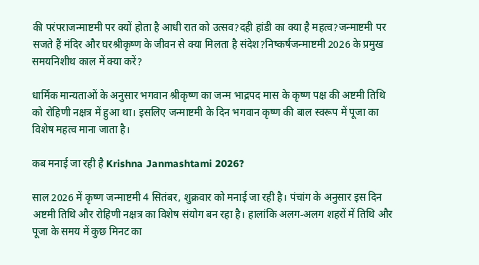की परंपराजन्माष्टमी पर क्यों होता है आधी रात को उत्सव?दही हांडी का क्या है महत्व?जन्माष्टमी पर सजते हैं मंदिर और घरश्रीकृष्ण के जीवन से क्या मिलता है संदेश?निष्कर्षजन्माष्टमी 2026 के प्रमुख समयनिशीथ काल में क्या करें?

धार्मिक मान्यताओं के अनुसार भगवान श्रीकृष्ण का जन्म भाद्रपद मास के कृष्ण पक्ष की अष्टमी तिथि को रोहिणी नक्षत्र में हुआ था। इसलिए जन्माष्टमी के दिन भगवान कृष्ण की बाल स्वरूप में पूजा का विशेष महत्व माना जाता है।

कब मनाई जा रही है Krishna Janmashtami 2026?

साल 2026 में कृष्ण जन्माष्टमी 4 सितंबर, शुक्रवार को मनाई जा रही है। पंचांग के अनुसार इस दिन अष्टमी तिथि और रोहिणी नक्षत्र का विशेष संयोग बन रहा है। हालांकि अलग-अलग शहरों में तिथि और पूजा के समय में कुछ मिनट का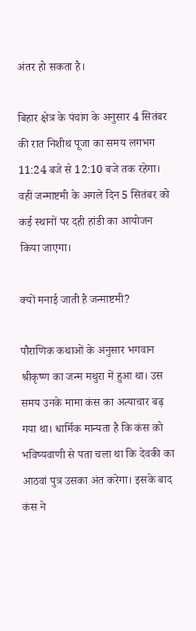अंतर हो सकता है।

बिहार क्षेत्र के पंचांग के अनुसार 4 सितंबर की रात निशीथ पूजा का समय लगभग 11:24 बजे से 12:10 बजे तक रहेगा। वहीं जन्माष्टमी के अगले दिन 5 सितंबर को कई स्थानों पर दही हांडी का आयोजन किया जाएगा।

क्यों मनाई जाती है जन्माष्टमी?

पौराणिक कथाओं के अनुसार भगवान श्रीकृष्ण का जन्म मथुरा में हुआ था। उस समय उनके मामा कंस का अत्याचार बढ़ गया था। धार्मिक मान्यता है कि कंस को भविष्यवाणी से पता चला था कि देवकी का आठवां पुत्र उसका अंत करेगा। इसके बाद कंस ने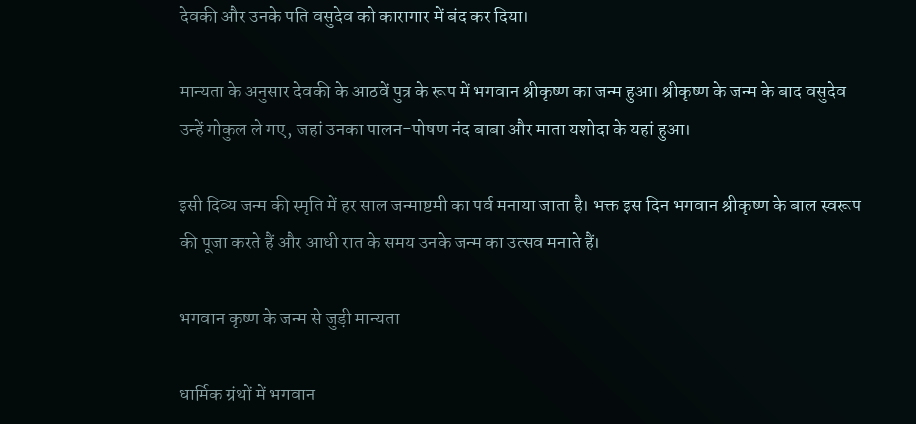देवकी और उनके पति वसुदेव को कारागार में बंद कर दिया।

मान्यता के अनुसार देवकी के आठवें पुत्र के रूप में भगवान श्रीकृष्ण का जन्म हुआ। श्रीकृष्ण के जन्म के बाद वसुदेव उन्हें गोकुल ले गए, जहां उनका पालन-पोषण नंद बाबा और माता यशोदा के यहां हुआ।

इसी दिव्य जन्म की स्मृति में हर साल जन्माष्टमी का पर्व मनाया जाता है। भक्त इस दिन भगवान श्रीकृष्ण के बाल स्वरूप की पूजा करते हैं और आधी रात के समय उनके जन्म का उत्सव मनाते हैं।

भगवान कृष्ण के जन्म से जुड़ी मान्यता

धार्मिक ग्रंथों में भगवान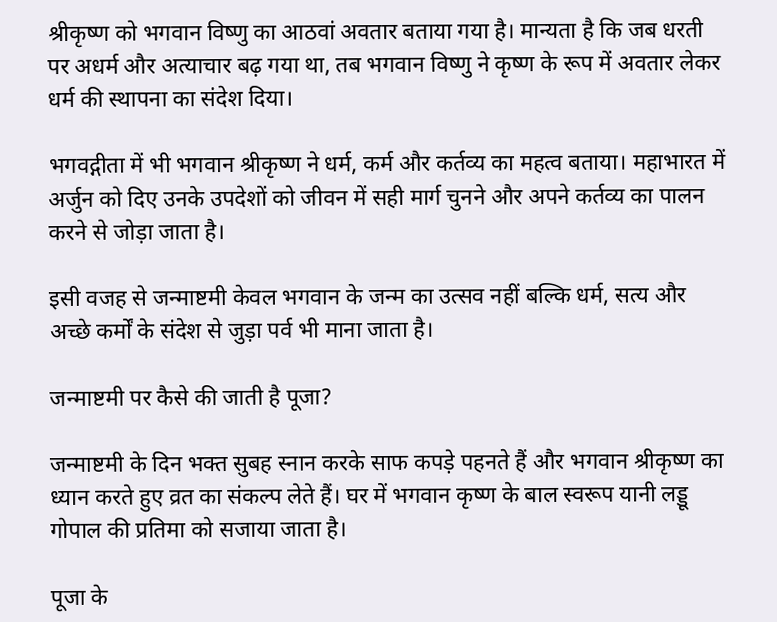श्रीकृष्ण को भगवान विष्णु का आठवां अवतार बताया गया है। मान्यता है कि जब धरती पर अधर्म और अत्याचार बढ़ गया था, तब भगवान विष्णु ने कृष्ण के रूप में अवतार लेकर धर्म की स्थापना का संदेश दिया।

भगवद्गीता में भी भगवान श्रीकृष्ण ने धर्म, कर्म और कर्तव्य का महत्व बताया। महाभारत में अर्जुन को दिए उनके उपदेशों को जीवन में सही मार्ग चुनने और अपने कर्तव्य का पालन करने से जोड़ा जाता है।

इसी वजह से जन्माष्टमी केवल भगवान के जन्म का उत्सव नहीं बल्कि धर्म, सत्य और अच्छे कर्मों के संदेश से जुड़ा पर्व भी माना जाता है।

जन्माष्टमी पर कैसे की जाती है पूजा?

जन्माष्टमी के दिन भक्त सुबह स्नान करके साफ कपड़े पहनते हैं और भगवान श्रीकृष्ण का ध्यान करते हुए व्रत का संकल्प लेते हैं। घर में भगवान कृष्ण के बाल स्वरूप यानी लड्डू गोपाल की प्रतिमा को सजाया जाता है।

पूजा के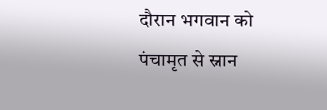दौरान भगवान को पंचामृत से स्नान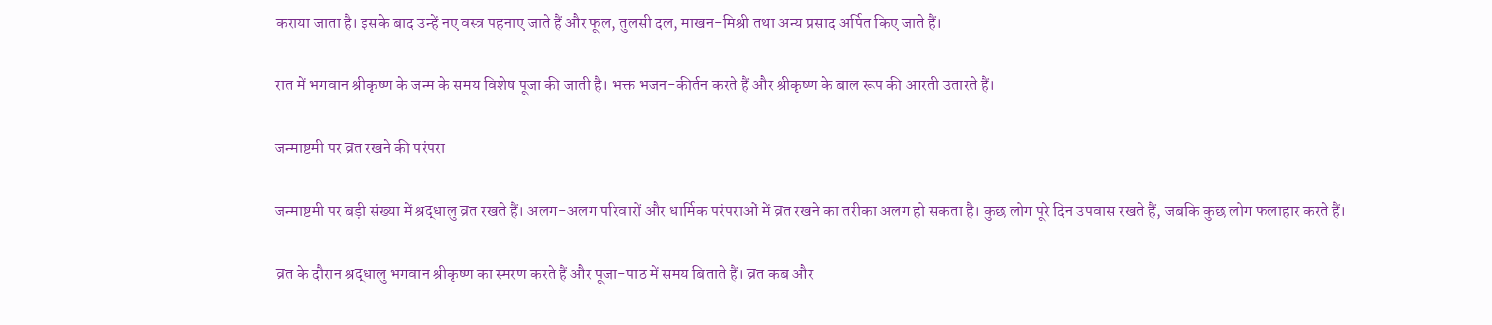कराया जाता है। इसके बाद उन्हें नए वस्त्र पहनाए जाते हैं और फूल, तुलसी दल, माखन-मिश्री तथा अन्य प्रसाद अर्पित किए जाते हैं।

रात में भगवान श्रीकृष्ण के जन्म के समय विशेष पूजा की जाती है। भक्त भजन-कीर्तन करते हैं और श्रीकृष्ण के बाल रूप की आरती उतारते हैं।

जन्माष्टमी पर व्रत रखने की परंपरा

जन्माष्टमी पर बड़ी संख्या में श्रद्धालु व्रत रखते हैं। अलग-अलग परिवारों और धार्मिक परंपराओं में व्रत रखने का तरीका अलग हो सकता है। कुछ लोग पूरे दिन उपवास रखते हैं, जबकि कुछ लोग फलाहार करते हैं।

व्रत के दौरान श्रद्धालु भगवान श्रीकृष्ण का स्मरण करते हैं और पूजा-पाठ में समय बिताते हैं। व्रत कब और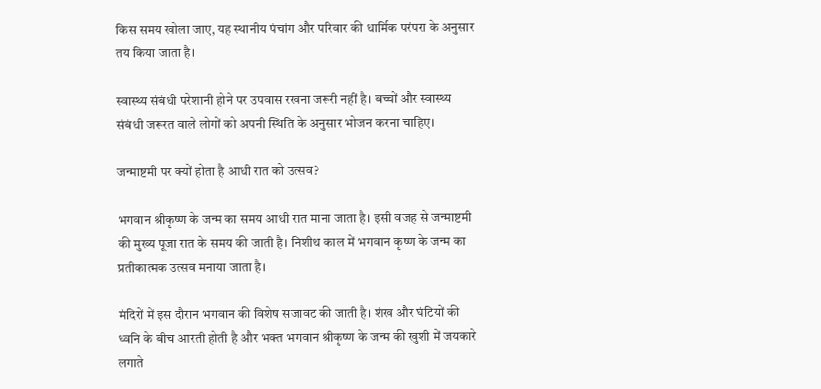किस समय खोला जाए, यह स्थानीय पंचांग और परिवार की धार्मिक परंपरा के अनुसार तय किया जाता है।

स्वास्थ्य संबंधी परेशानी होने पर उपवास रखना जरूरी नहीं है। बच्चों और स्वास्थ्य संबंधी जरूरत वाले लोगों को अपनी स्थिति के अनुसार भोजन करना चाहिए।

जन्माष्टमी पर क्यों होता है आधी रात को उत्सव?

भगवान श्रीकृष्ण के जन्म का समय आधी रात माना जाता है। इसी वजह से जन्माष्टमी की मुख्य पूजा रात के समय की जाती है। निशीथ काल में भगवान कृष्ण के जन्म का प्रतीकात्मक उत्सव मनाया जाता है।

मंदिरों में इस दौरान भगवान की विशेष सजावट की जाती है। शंख और घंटियों की ध्वनि के बीच आरती होती है और भक्त भगवान श्रीकृष्ण के जन्म की खुशी में जयकारे लगाते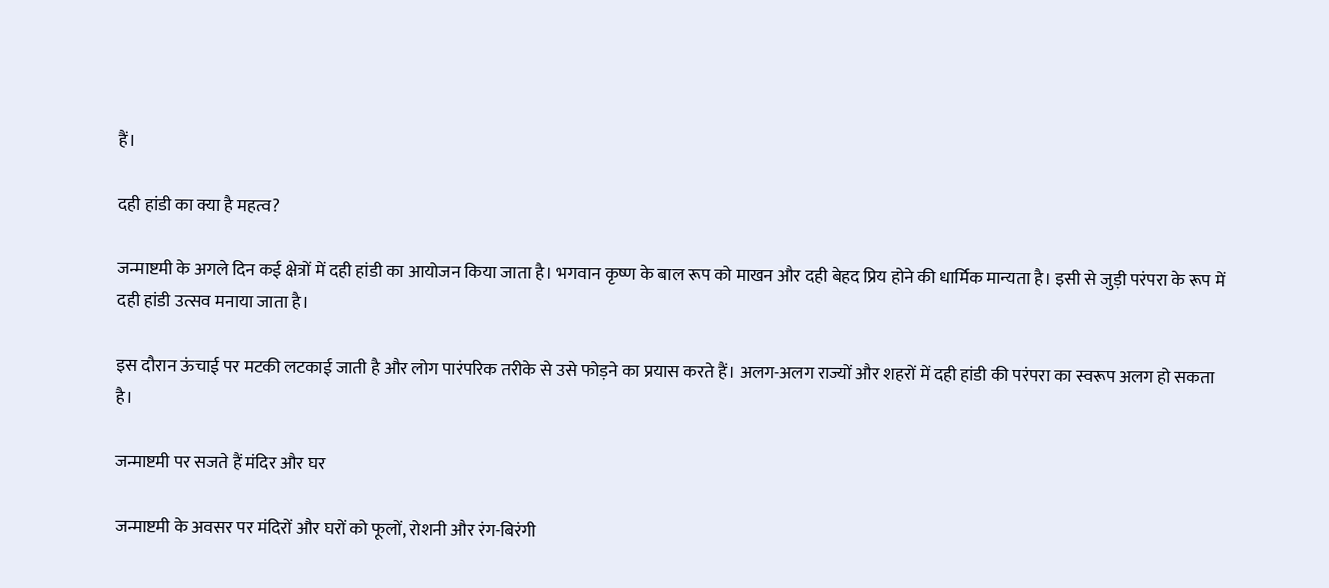हैं।

दही हांडी का क्या है महत्व?

जन्माष्टमी के अगले दिन कई क्षेत्रों में दही हांडी का आयोजन किया जाता है। भगवान कृष्ण के बाल रूप को माखन और दही बेहद प्रिय होने की धार्मिक मान्यता है। इसी से जुड़ी परंपरा के रूप में दही हांडी उत्सव मनाया जाता है।

इस दौरान ऊंचाई पर मटकी लटकाई जाती है और लोग पारंपरिक तरीके से उसे फोड़ने का प्रयास करते हैं। अलग-अलग राज्यों और शहरों में दही हांडी की परंपरा का स्वरूप अलग हो सकता है।

जन्माष्टमी पर सजते हैं मंदिर और घर

जन्माष्टमी के अवसर पर मंदिरों और घरों को फूलों, रोशनी और रंग-बिरंगी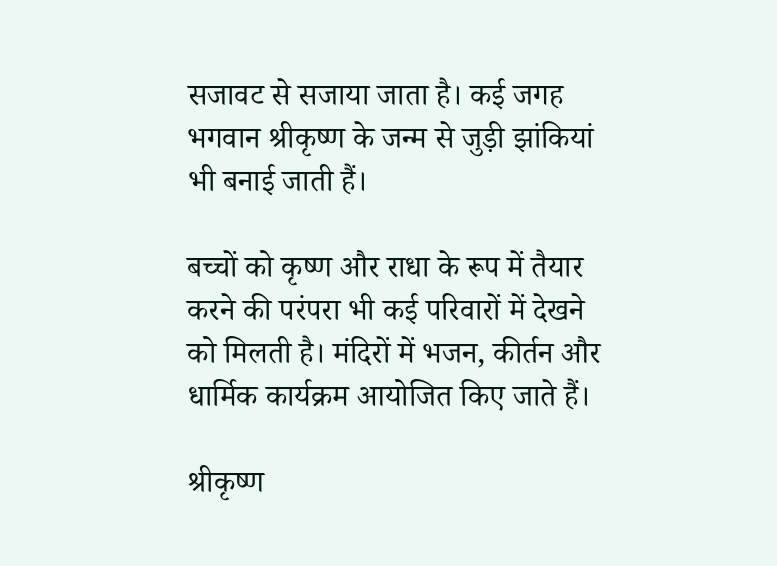सजावट से सजाया जाता है। कई जगह भगवान श्रीकृष्ण के जन्म से जुड़ी झांकियां भी बनाई जाती हैं।

बच्चों को कृष्ण और राधा के रूप में तैयार करने की परंपरा भी कई परिवारों में देखने को मिलती है। मंदिरों में भजन, कीर्तन और धार्मिक कार्यक्रम आयोजित किए जाते हैं।

श्रीकृष्ण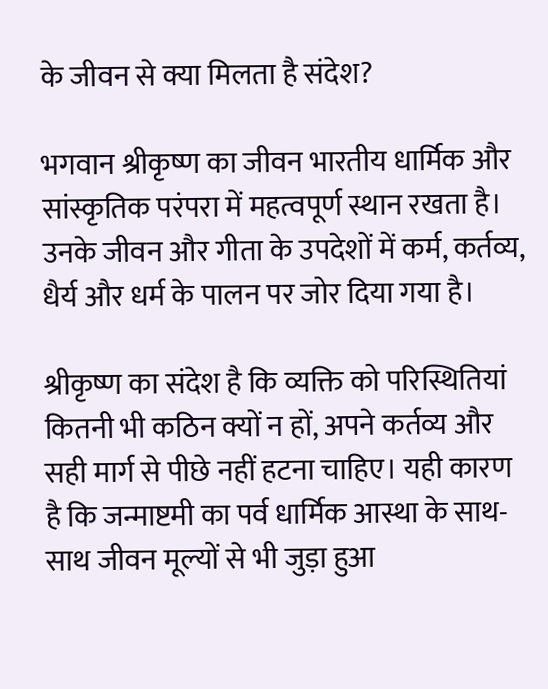के जीवन से क्या मिलता है संदेश?

भगवान श्रीकृष्ण का जीवन भारतीय धार्मिक और सांस्कृतिक परंपरा में महत्वपूर्ण स्थान रखता है। उनके जीवन और गीता के उपदेशों में कर्म, कर्तव्य, धैर्य और धर्म के पालन पर जोर दिया गया है।

श्रीकृष्ण का संदेश है कि व्यक्ति को परिस्थितियां कितनी भी कठिन क्यों न हों, अपने कर्तव्य और सही मार्ग से पीछे नहीं हटना चाहिए। यही कारण है कि जन्माष्टमी का पर्व धार्मिक आस्था के साथ-साथ जीवन मूल्यों से भी जुड़ा हुआ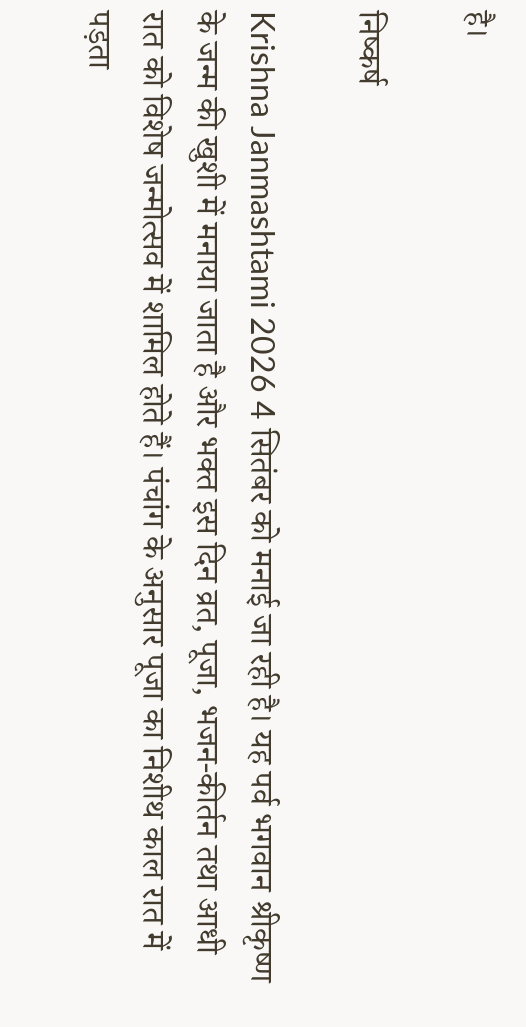है।

निष्कर्ष

Krishna Janmashtami 2026 4 सितंबर को मनाई जा रही है। यह पर्व भगवान श्रीकृष्ण के जन्म की खुशी में मनाया जाता है और भक्त इस दिन व्रत, पूजा, भजन-कीर्तन तथा आधी रात को विशेष जन्मोत्सव में शामिल होते हैं। पंचांग के अनुसार पूजा का निशीथ काल रात में पड़ता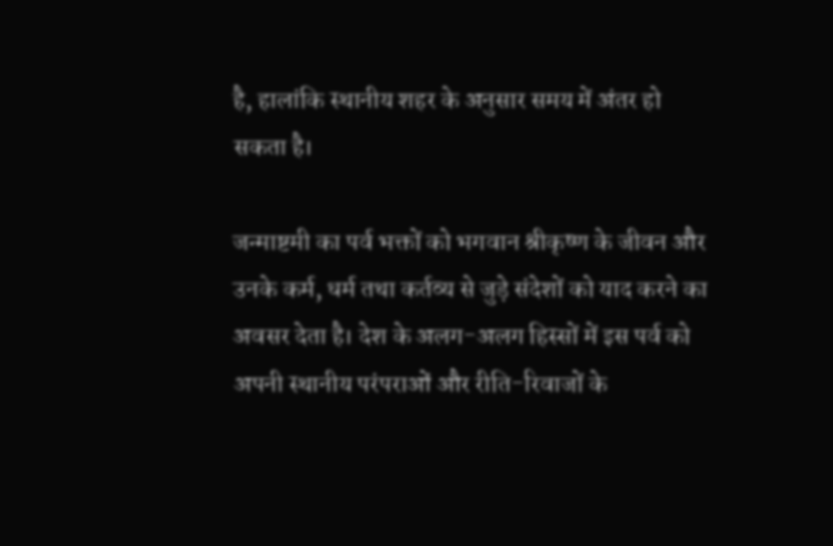है, हालांकि स्थानीय शहर के अनुसार समय में अंतर हो सकता है।

जन्माष्टमी का पर्व भक्तों को भगवान श्रीकृष्ण के जीवन और उनके कर्म, धर्म तथा कर्तव्य से जुड़े संदेशों को याद करने का अवसर देता है। देश के अलग-अलग हिस्सों में इस पर्व को अपनी स्थानीय परंपराओं और रीति-रिवाजों के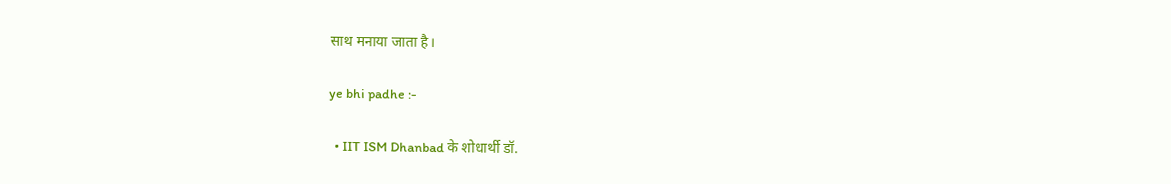साथ मनाया जाता है।

ye bhi padhe :-

  • IIT ISM Dhanbad के शोधार्थी डॉ.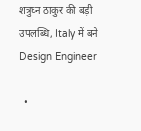शत्रुघ्न ठाकुर की बड़ी उपलब्धि, Italy में बने Design Engineer

  •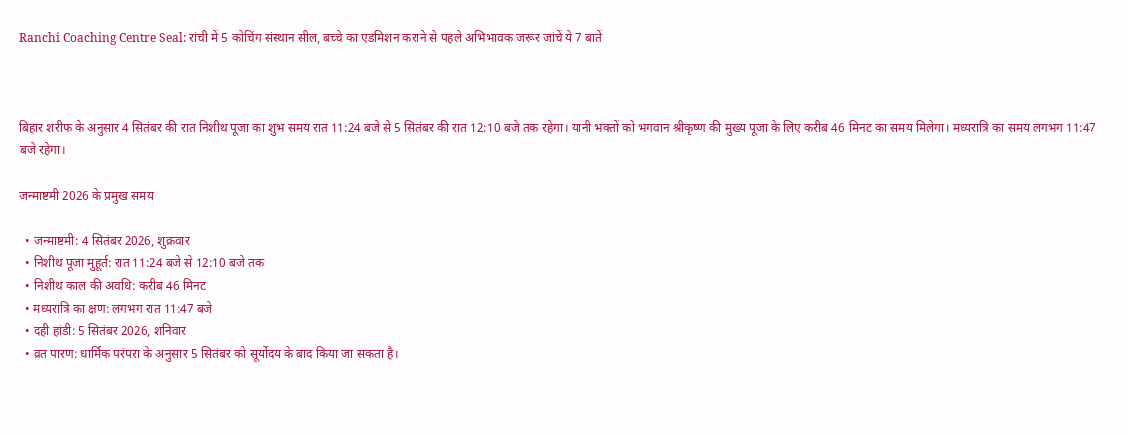Ranchi Coaching Centre Seal: रांची में 5 कोचिंग संस्थान सील, बच्चे का एडमिशन कराने से पहले अभिभावक जरूर जांचें ये 7 बातें



बिहार शरीफ के अनुसार 4 सितंबर की रात निशीथ पूजा का शुभ समय रात 11:24 बजे से 5 सितंबर की रात 12:10 बजे तक रहेगा। यानी भक्तों को भगवान श्रीकृष्ण की मुख्य पूजा के लिए करीब 46 मिनट का समय मिलेगा। मध्यरात्रि का समय लगभग 11:47 बजे रहेगा।

जन्माष्टमी 2026 के प्रमुख समय

  • जन्माष्टमी: 4 सितंबर 2026, शुक्रवार
  • निशीथ पूजा मुहूर्त: रात 11:24 बजे से 12:10 बजे तक
  • निशीथ काल की अवधि: करीब 46 मिनट
  • मध्यरात्रि का क्षण: लगभग रात 11:47 बजे
  • दही हांडी: 5 सितंबर 2026, शनिवार
  • व्रत पारण: धार्मिक परंपरा के अनुसार 5 सितंबर को सूर्योदय के बाद किया जा सकता है।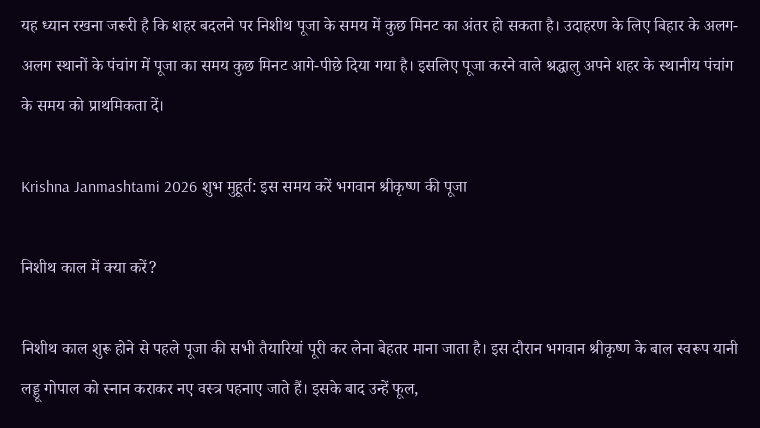यह ध्यान रखना जरूरी है कि शहर बदलने पर निशीथ पूजा के समय में कुछ मिनट का अंतर हो सकता है। उदाहरण के लिए बिहार के अलग-अलग स्थानों के पंचांग में पूजा का समय कुछ मिनट आगे-पीछे दिया गया है। इसलिए पूजा करने वाले श्रद्धालु अपने शहर के स्थानीय पंचांग के समय को प्राथमिकता दें।

Krishna Janmashtami 2026 शुभ मुहूर्त: इस समय करें भगवान श्रीकृष्ण की पूजा

निशीथ काल में क्या करें?

निशीथ काल शुरू होने से पहले पूजा की सभी तैयारियां पूरी कर लेना बेहतर माना जाता है। इस दौरान भगवान श्रीकृष्ण के बाल स्वरूप यानी लड्डू गोपाल को स्नान कराकर नए वस्त्र पहनाए जाते हैं। इसके बाद उन्हें फूल,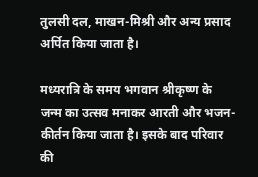तुलसी दल, माखन-मिश्री और अन्य प्रसाद अर्पित किया जाता है।

मध्यरात्रि के समय भगवान श्रीकृष्ण के जन्म का उत्सव मनाकर आरती और भजन-कीर्तन किया जाता है। इसके बाद परिवार की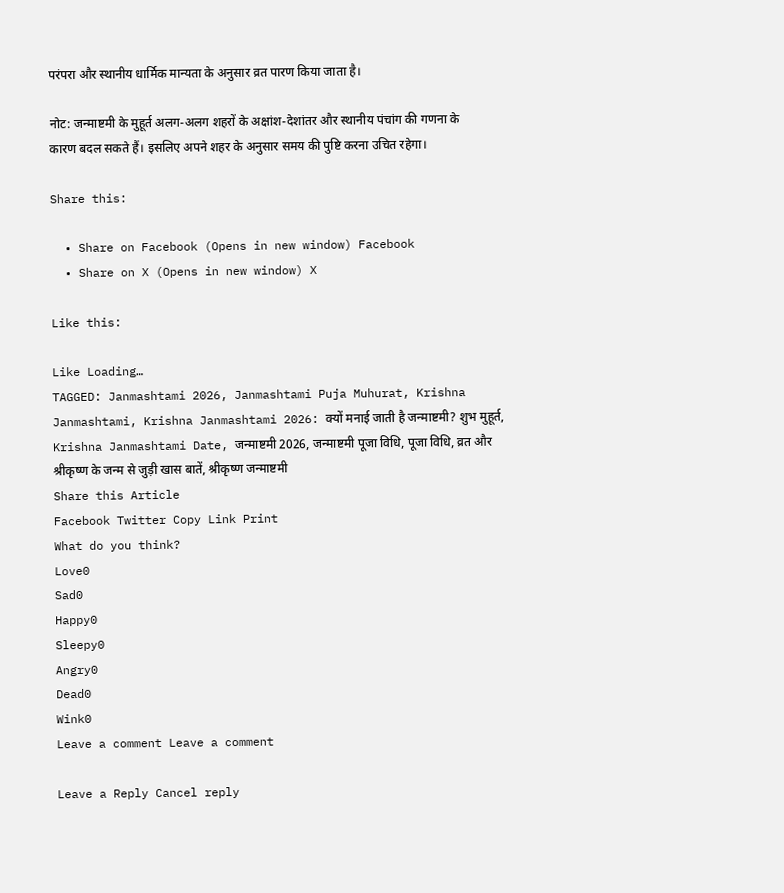परंपरा और स्थानीय धार्मिक मान्यता के अनुसार व्रत पारण किया जाता है।

नोट: जन्माष्टमी के मुहूर्त अलग-अलग शहरों के अक्षांश-देशांतर और स्थानीय पंचांग की गणना के कारण बदल सकते हैं। इसलिए अपने शहर के अनुसार समय की पुष्टि करना उचित रहेगा।

Share this:

  • Share on Facebook (Opens in new window) Facebook
  • Share on X (Opens in new window) X

Like this:

Like Loading…
TAGGED: Janmashtami 2026, Janmashtami Puja Muhurat, Krishna Janmashtami, Krishna Janmashtami 2026: क्यों मनाई जाती है जन्माष्टमी? शुभ मुहूर्त, Krishna Janmashtami Date, जन्माष्टमी 2026, जन्माष्टमी पूजा विधि, पूजा विधि, व्रत और श्रीकृष्ण के जन्म से जुड़ी खास बातें, श्रीकृष्ण जन्माष्टमी
Share this Article
Facebook Twitter Copy Link Print
What do you think?
Love0
Sad0
Happy0
Sleepy0
Angry0
Dead0
Wink0
Leave a comment Leave a comment

Leave a Reply Cancel reply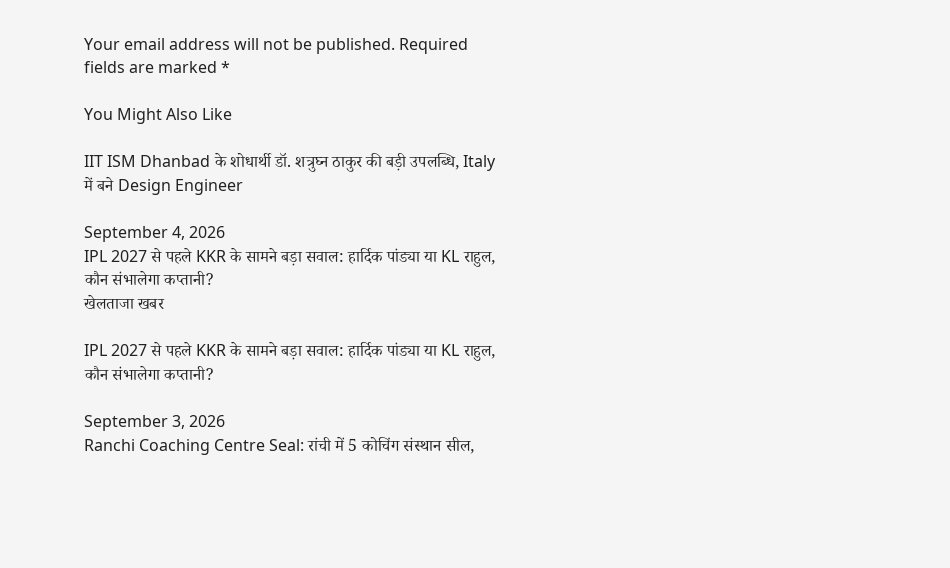Your email address will not be published. Required fields are marked *

You Might Also Like

IIT ISM Dhanbad के शोधार्थी डॉ. शत्रुघ्न ठाकुर की बड़ी उपलब्धि, Italy में बने Design Engineer

September 4, 2026
IPL 2027 से पहले KKR के सामने बड़ा सवाल: हार्दिक पांड्या या KL राहुल, कौन संभालेगा कप्तानी?
खेलताजा खबर

IPL 2027 से पहले KKR के सामने बड़ा सवाल: हार्दिक पांड्या या KL राहुल, कौन संभालेगा कप्तानी?

September 3, 2026
Ranchi Coaching Centre Seal: रांची में 5 कोचिंग संस्थान सील,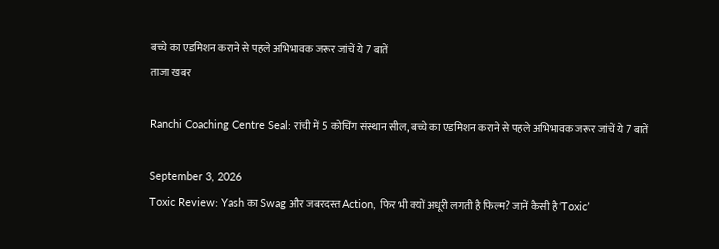बच्चे का एडमिशन कराने से पहले अभिभावक जरूर जांचें ये 7 बातें
ताजा खबर

Ranchi Coaching Centre Seal: रांची में 5 कोचिंग संस्थान सील, बच्चे का एडमिशन कराने से पहले अभिभावक जरूर जांचें ये 7 बातें

September 3, 2026
Toxic Review: Yash का Swag और जबरदस्त Action, फिर भी क्यों अधूरी लगती है फिल्म? जानें कैसी है ‘Toxic’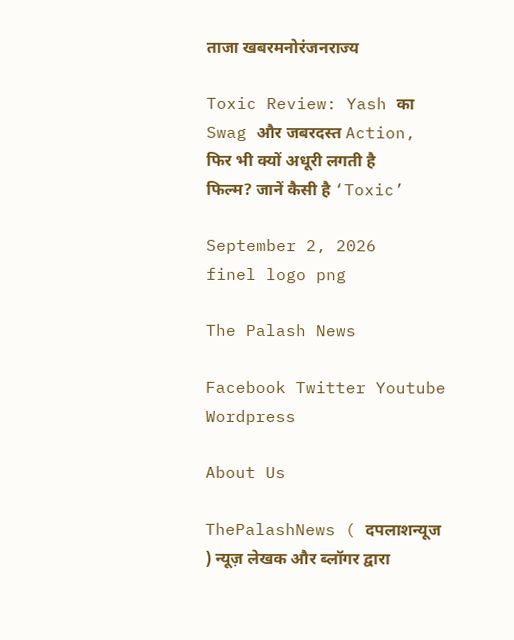ताजा खबरमनोरंजनराज्य

Toxic Review: Yash का Swag और जबरदस्त Action, फिर भी क्यों अधूरी लगती है फिल्म? जानें कैसी है ‘Toxic’

September 2, 2026
finel logo png

The Palash News

Facebook Twitter Youtube Wordpress

About Us

ThePalashNews ( दपलाशन्यूज ) न्यूज़ लेखक और ब्लॉगर द्वारा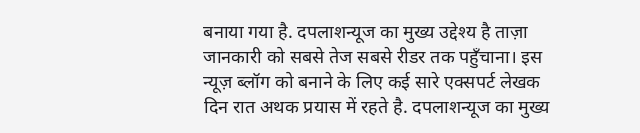बनाया गया है. दपलाशन्यूज का मुख्य उद्देश्य है ताज़ा जानकारी को सबसे तेज सबसे रीडर तक पहुँचाना। इस न्यूज़ ब्लॉग को बनाने के लिए कई सारे एक्सपर्ट लेखक दिन रात अथक प्रयास में रहते है. दपलाशन्यूज का मुख्य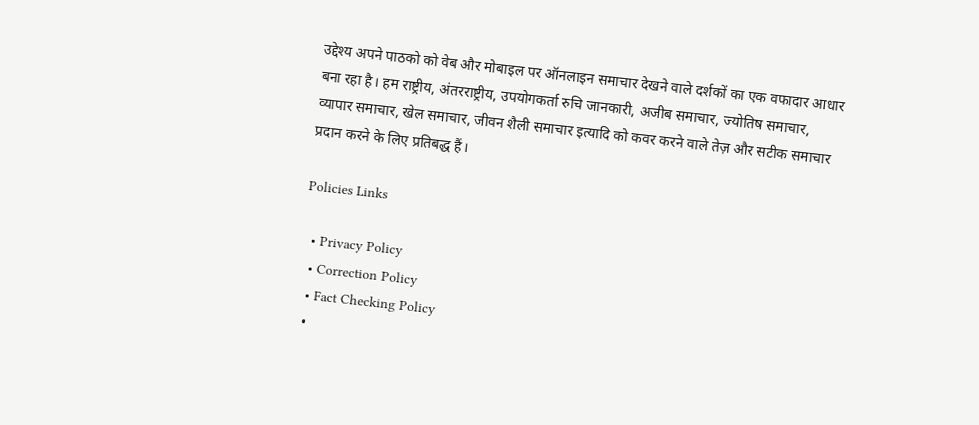उद्देश्य अपने पाठको को वेब और मोबाइल पर ऑनलाइन समाचार देखने वाले दर्शकों का एक वफादार आधार बना रहा है। हम राष्ट्रीय, अंतरराष्ट्रीय, उपयोगकर्ता रुचि जानकारी, अजीब समाचार, ज्योतिष समाचार, व्यापार समाचार, खेल समाचार, जीवन शैली समाचार इत्यादि को कवर करने वाले तेज़ और सटीक समाचार प्रदान करने के लिए प्रतिबद्ध हैं।

Policies Links

  • Privacy Policy
  • Correction Policy
  • Fact Checking Policy
  •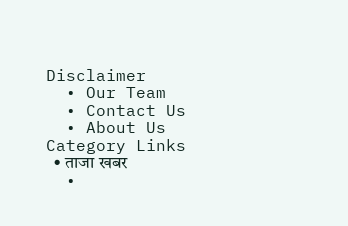Disclaimer
  • Our Team
  • Contact Us
  • About Us
Category Links
  • ताजा खबर
  •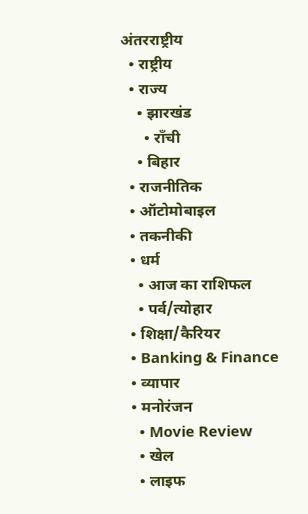अंतरराष्ट्रीय
  • राष्ट्रीय
  • राज्य
    • झारखंड
      • राँची
    • बिहार
  • राजनीतिक
  • ऑटोमोबाइल
  • तकनीकी
  • धर्म
    • आज का राशिफल
    • पर्व/त्योहार
  • शिक्षा/कैरियर
  • Banking & Finance
  • व्यापार
  • मनोरंजन
    • Movie Review
    • खेल
    • लाइफ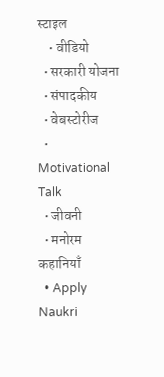स्टाइल
    • वीडियो
  • सरकारी योजना
  • संपादकीय
  • वेबस्टोरीज
  • Motivational Talk
  • जीवनी
  • मनोरम कहानियाँ
  • Apply Naukri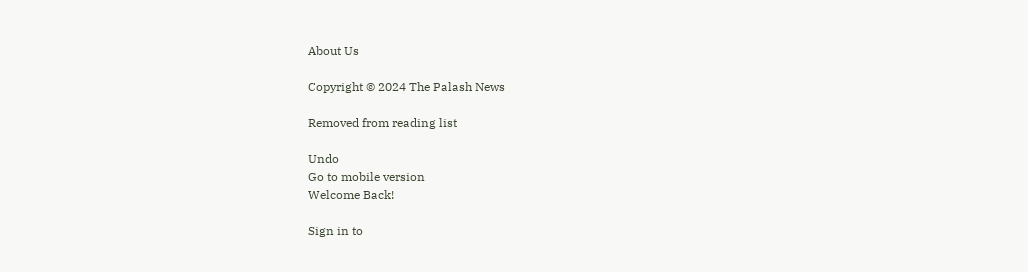About Us

Copyright © 2024 The Palash News

Removed from reading list

Undo
Go to mobile version
Welcome Back!

Sign in to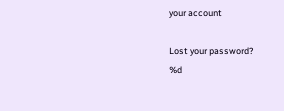your account

Lost your password?
%d